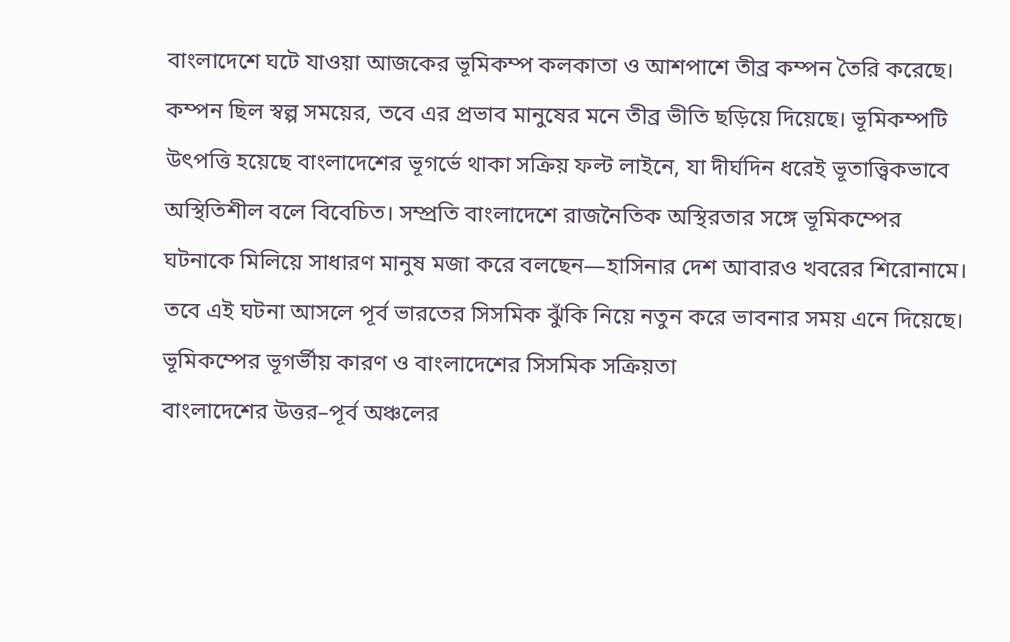বাংলাদেশে ঘটে যাওয়া আজকের ভূমিকম্প কলকাতা ও আশপাশে তীব্র কম্পন তৈরি করেছে। কম্পন ছিল স্বল্প সময়ের, তবে এর প্রভাব মানুষের মনে তীব্র ভীতি ছড়িয়ে দিয়েছে। ভূমিকম্পটি উৎপত্তি হয়েছে বাংলাদেশের ভূগর্ভে থাকা সক্রিয় ফল্ট লাইনে, যা দীর্ঘদিন ধরেই ভূতাত্ত্বিকভাবে অস্থিতিশীল বলে বিবেচিত। সম্প্রতি বাংলাদেশে রাজনৈতিক অস্থিরতার সঙ্গে ভূমিকম্পের ঘটনাকে মিলিয়ে সাধারণ মানুষ মজা করে বলছেন—হাসিনার দেশ আবারও খবরের শিরোনামে। তবে এই ঘটনা আসলে পূর্ব ভারতের সিসমিক ঝুঁকি নিয়ে নতুন করে ভাবনার সময় এনে দিয়েছে।
ভূমিকম্পের ভূগর্ভীয় কারণ ও বাংলাদেশের সিসমিক সক্রিয়তা
বাংলাদেশের উত্তর–পূর্ব অঞ্চলের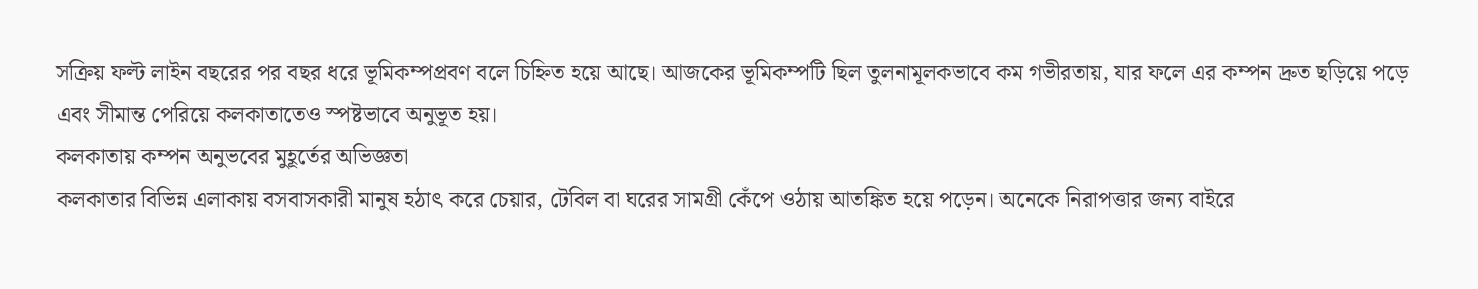সক্রিয় ফল্ট লাইন বছরের পর বছর ধরে ভূমিকম্পপ্রবণ বলে চিহ্নিত হয়ে আছে। আজকের ভূমিকম্পটি ছিল তুলনামূলকভাবে কম গভীরতায়, যার ফলে এর কম্পন দ্রুত ছড়িয়ে পড়ে এবং সীমান্ত পেরিয়ে কলকাতাতেও স্পষ্টভাবে অনুভূত হয়।
কলকাতায় কম্পন অনুভবের মুহূর্তের অভিজ্ঞতা
কলকাতার বিভিন্ন এলাকায় বসবাসকারী মানুষ হঠাৎ করে চেয়ার, টেবিল বা ঘরের সামগ্রী কেঁপে ওঠায় আতঙ্কিত হয়ে পড়েন। অনেকে নিরাপত্তার জন্য বাইরে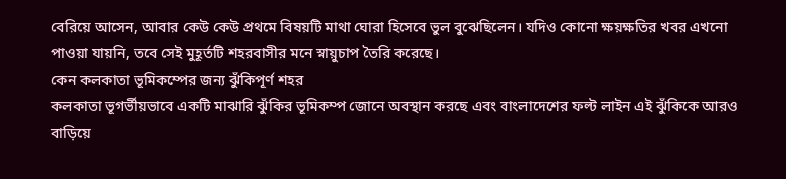বেরিয়ে আসেন, আবার কেউ কেউ প্রথমে বিষয়টি মাথা ঘোরা হিসেবে ভুল বুঝেছিলেন। যদিও কোনো ক্ষয়ক্ষতির খবর এখনো পাওয়া যায়নি, তবে সেই মুহূর্তটি শহরবাসীর মনে স্নায়ুচাপ তৈরি করেছে।
কেন কলকাতা ভূমিকম্পের জন্য ঝুঁকিপূর্ণ শহর
কলকাতা ভূগর্ভীয়ভাবে একটি মাঝারি ঝুঁকির ভূমিকম্প জোনে অবস্থান করছে এবং বাংলাদেশের ফল্ট লাইন এই ঝুঁকিকে আরও বাড়িয়ে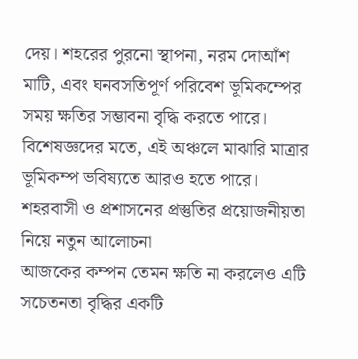দেয়। শহরের পুরনো স্থাপনা, নরম দোআঁশ মাটি, এবং ঘনবসতিপূর্ণ পরিবেশ ভূমিকম্পের সময় ক্ষতির সম্ভাবনা বৃদ্ধি করতে পারে। বিশেষজ্ঞদের মতে, এই অঞ্চলে মাঝারি মাত্রার ভূমিকম্প ভবিষ্যতে আরও হতে পারে।
শহরবাসী ও প্রশাসনের প্রস্তুতির প্রয়োজনীয়তা নিয়ে নতুন আলোচনা
আজকের কম্পন তেমন ক্ষতি না করলেও এটি সচেতনতা বৃদ্ধির একটি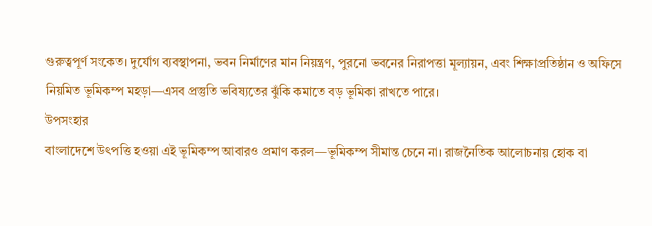গুরুত্বপূর্ণ সংকেত। দুর্যোগ ব্যবস্থাপনা, ভবন নির্মাণের মান নিয়ন্ত্রণ, পুরনো ভবনের নিরাপত্তা মূল্যায়ন, এবং শিক্ষাপ্রতিষ্ঠান ও অফিসে নিয়মিত ভূমিকম্প মহড়া—এসব প্রস্তুতি ভবিষ্যতের ঝুঁকি কমাতে বড় ভূমিকা রাখতে পারে।
উপসংহার
বাংলাদেশে উৎপত্তি হওয়া এই ভূমিকম্প আবারও প্রমাণ করল—ভূমিকম্প সীমান্ত চেনে না। রাজনৈতিক আলোচনায় হোক বা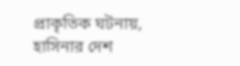প্রাকৃতিক ঘটনায়, হাসিনার দেশ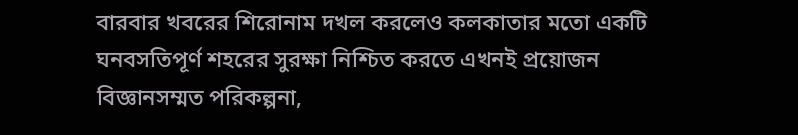বারবার খবরের শিরোনাম দখল করলেও কলকাতার মতো একটি ঘনবসতিপূর্ণ শহরের সুরক্ষা নিশ্চিত করতে এখনই প্রয়োজন বিজ্ঞানসম্মত পরিকল্পনা,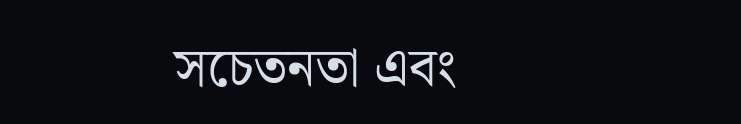সচেতনতা এবং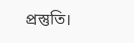প্রস্তুতি।